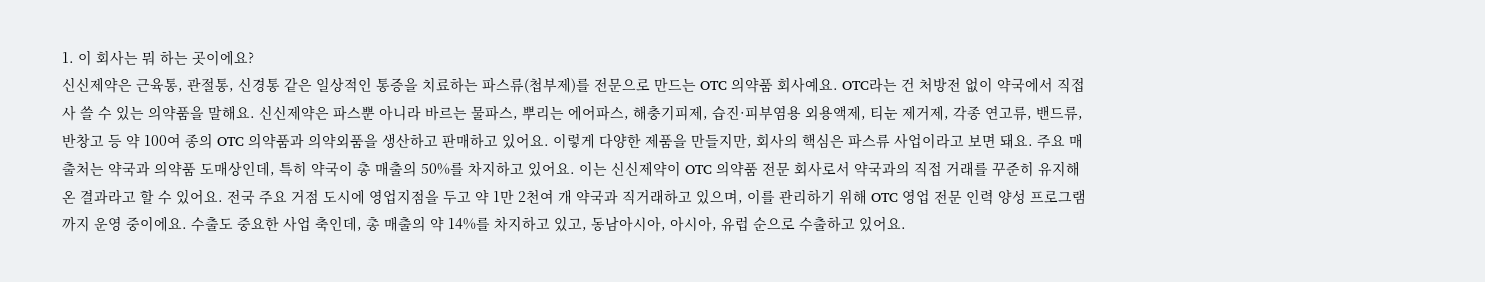1. 이 회사는 뭐 하는 곳이에요?
신신제약은 근육통, 관절통, 신경통 같은 일상적인 통증을 치료하는 파스류(첩부제)를 전문으로 만드는 OTC 의약품 회사예요. OTC라는 건 처방전 없이 약국에서 직접 사 쓸 수 있는 의약품을 말해요. 신신제약은 파스뿐 아니라 바르는 물파스, 뿌리는 에어파스, 해충기피제, 습진·피부염용 외용액제, 티눈 제거제, 각종 연고류, 밴드류, 반창고 등 약 100여 종의 OTC 의약품과 의약외품을 생산하고 판매하고 있어요. 이렇게 다양한 제품을 만들지만, 회사의 핵심은 파스류 사업이라고 보면 돼요. 주요 매출처는 약국과 의약품 도매상인데, 특히 약국이 총 매출의 50%를 차지하고 있어요. 이는 신신제약이 OTC 의약품 전문 회사로서 약국과의 직접 거래를 꾸준히 유지해온 결과라고 할 수 있어요. 전국 주요 거점 도시에 영업지점을 두고 약 1만 2천여 개 약국과 직거래하고 있으며, 이를 관리하기 위해 OTC 영업 전문 인력 양성 프로그램까지 운영 중이에요. 수출도 중요한 사업 축인데, 총 매출의 약 14%를 차지하고 있고, 동남아시아, 아시아, 유럽 순으로 수출하고 있어요.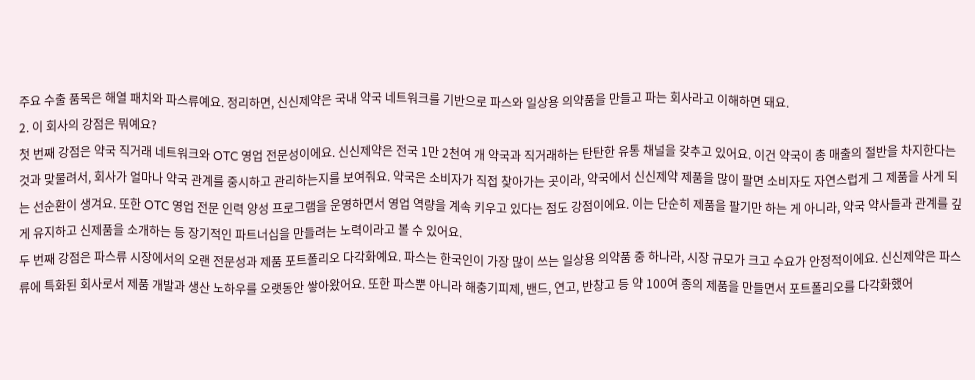주요 수출 품목은 해열 패치와 파스류예요. 정리하면, 신신제약은 국내 약국 네트워크를 기반으로 파스와 일상용 의약품을 만들고 파는 회사라고 이해하면 돼요.
2. 이 회사의 강점은 뭐예요?
첫 번째 강점은 약국 직거래 네트워크와 OTC 영업 전문성이에요. 신신제약은 전국 1만 2천여 개 약국과 직거래하는 탄탄한 유통 채널을 갖추고 있어요. 이건 약국이 총 매출의 절반을 차지한다는 것과 맞물려서, 회사가 얼마나 약국 관계를 중시하고 관리하는지를 보여줘요. 약국은 소비자가 직접 찾아가는 곳이라, 약국에서 신신제약 제품을 많이 팔면 소비자도 자연스럽게 그 제품을 사게 되는 선순환이 생겨요. 또한 OTC 영업 전문 인력 양성 프로그램을 운영하면서 영업 역량을 계속 키우고 있다는 점도 강점이에요. 이는 단순히 제품을 팔기만 하는 게 아니라, 약국 약사들과 관계를 깊게 유지하고 신제품을 소개하는 등 장기적인 파트너십을 만들려는 노력이라고 볼 수 있어요.
두 번째 강점은 파스류 시장에서의 오랜 전문성과 제품 포트폴리오 다각화예요. 파스는 한국인이 가장 많이 쓰는 일상용 의약품 중 하나라, 시장 규모가 크고 수요가 안정적이에요. 신신제약은 파스류에 특화된 회사로서 제품 개발과 생산 노하우를 오랫동안 쌓아왔어요. 또한 파스뿐 아니라 해충기피제, 밴드, 연고, 반창고 등 약 100여 종의 제품을 만들면서 포트폴리오를 다각화했어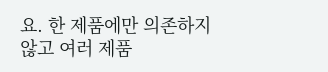요. 한 제품에만 의존하지 않고 여러 제품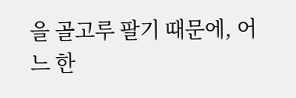을 골고루 팔기 때문에, 어느 한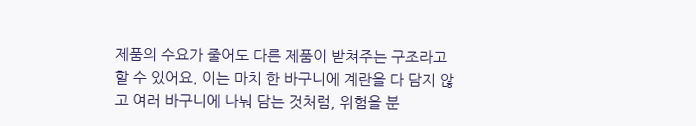제품의 수요가 줄어도 다른 제품이 받쳐주는 구조라고 할 수 있어요. 이는 마치 한 바구니에 계란을 다 담지 않고 여러 바구니에 나눠 담는 것처럼, 위험을 분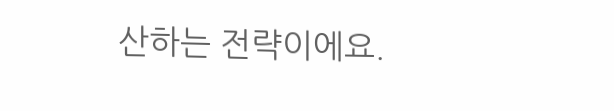산하는 전략이에요.